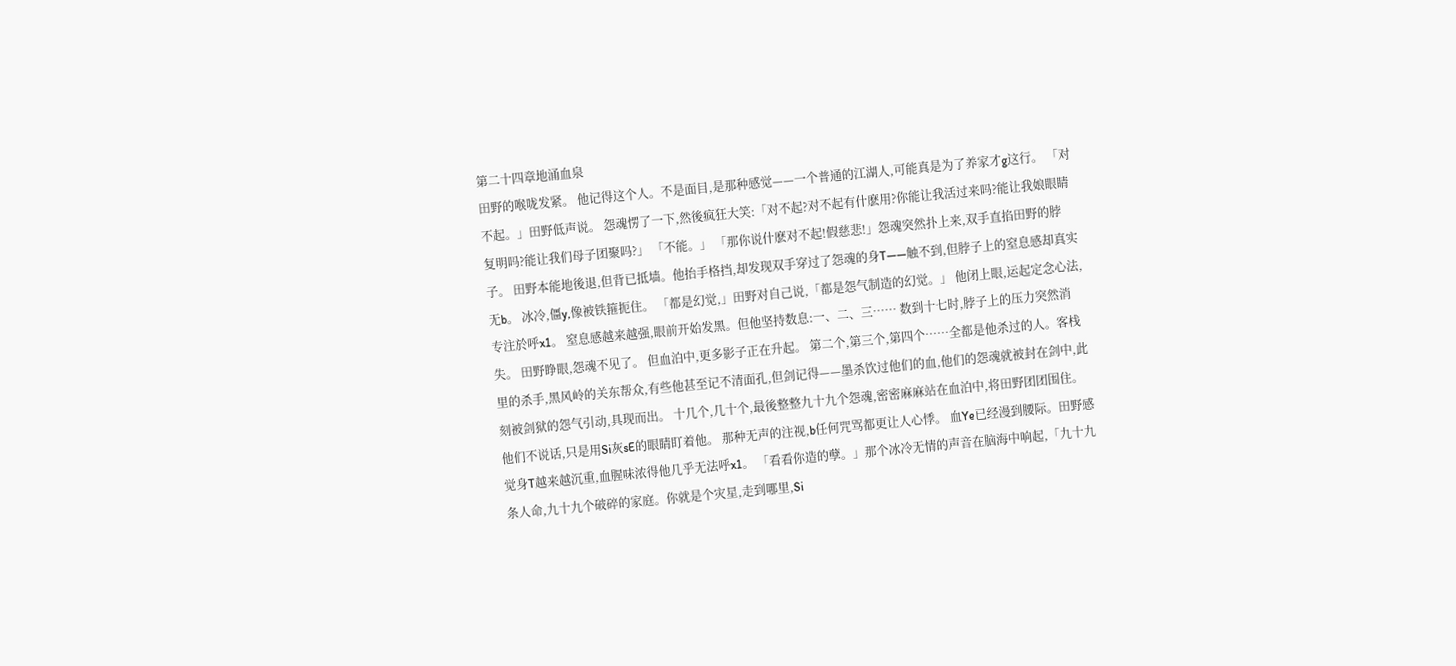第二十四章地涌血泉
田野的喉咙发紧。 他记得这个人。不是面目,是那种感觉——一个普通的江湖人,可能真是为了养家才g这行。 「对不起。」田野低声说。 怨魂愣了一下,然後疯狂大笑:「对不起?对不起有什麽用?你能让我活过来吗?能让我娘眼睛复明吗?能让我们母子团聚吗?」 「不能。」 「那你说什麽对不起!假慈悲!」怨魂突然扑上来,双手直掐田野的脖子。 田野本能地後退,但背已抵墙。他抬手格挡,却发现双手穿过了怨魂的身T——触不到,但脖子上的窒息感却真实无b。 冰冷,僵y,像被铁箍扼住。 「都是幻觉,」田野对自己说,「都是怨气制造的幻觉。」 他闭上眼,运起定念心法,专注於呼x1。 窒息感越来越强,眼前开始发黑。但他坚持数息:一、二、三…… 数到十七时,脖子上的压力突然消失。 田野睁眼,怨魂不见了。 但血泊中,更多影子正在升起。 第二个,第三个,第四个……全都是他杀过的人。客栈里的杀手,黑风岭的关东帮众,有些他甚至记不清面孔,但剑记得——墨杀饮过他们的血,他们的怨魂就被封在剑中,此刻被剑狱的怨气引动,具现而出。 十几个,几十个,最後整整九十九个怨魂,密密麻麻站在血泊中,将田野团团围住。 他们不说话,只是用Si灰sE的眼睛盯着他。 那种无声的注视,b任何咒骂都更让人心悸。 血Ye已经漫到腰际。田野感觉身T越来越沉重,血腥味浓得他几乎无法呼x1。 「看看你造的孽。」那个冰冷无情的声音在脑海中响起,「九十九条人命,九十九个破碎的家庭。你就是个灾星,走到哪里,Si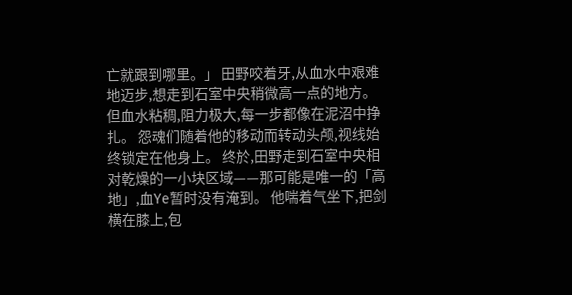亡就跟到哪里。」 田野咬着牙,从血水中艰难地迈步,想走到石室中央稍微高一点的地方。但血水粘稠,阻力极大,每一步都像在泥沼中挣扎。 怨魂们随着他的移动而转动头颅,视线始终锁定在他身上。 终於,田野走到石室中央相对乾燥的一小块区域——那可能是唯一的「高地」,血Ye暂时没有淹到。 他喘着气坐下,把剑横在膝上,包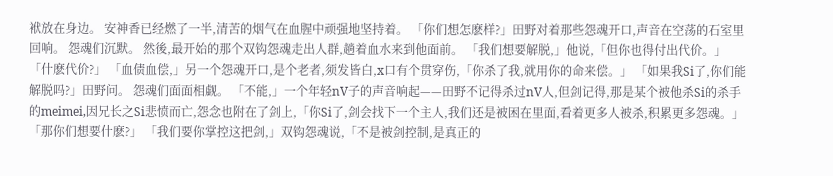袱放在身边。 安神香已经燃了一半,清苦的烟气在血腥中顽强地坚持着。 「你们想怎麽样?」田野对着那些怨魂开口,声音在空荡的石室里回响。 怨魂们沉默。 然後,最开始的那个双钩怨魂走出人群,趟着血水来到他面前。 「我们想要解脱,」他说,「但你也得付出代价。」 「什麽代价?」 「血债血偿,」另一个怨魂开口,是个老者,须发皆白,x口有个贯穿伤,「你杀了我,就用你的命来偿。」 「如果我Si了,你们能解脱吗?」田野问。 怨魂们面面相觑。 「不能,」一个年轻nV子的声音响起——田野不记得杀过nV人,但剑记得,那是某个被他杀Si的杀手的meimei,因兄长之Si悲愤而亡,怨念也附在了剑上,「你Si了,剑会找下一个主人,我们还是被困在里面,看着更多人被杀,积累更多怨魂。」 「那你们想要什麽?」 「我们要你掌控这把剑,」双钩怨魂说,「不是被剑控制,是真正的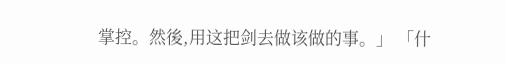掌控。然後,用这把剑去做该做的事。」 「什